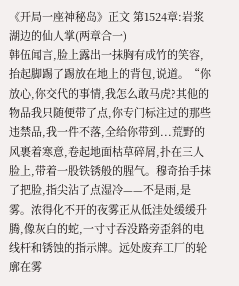《开局一座神秘岛》正文 第1524章:岩浆湖边的仙人掌(两章合一)
韩伍闻言,脸上露出一抹胸有成竹的笑容,抬起脚踢了踢放在地上的背包,说道。“你放心,你交代的事情,我怎么敢马虎?其他的物品我只随便带了点,你专门标注过的那些违禁品,我一件不落,全给你带到...荒野的风裹着寒意,卷起地面枯草碎屑,扑在三人脸上,带着一股铁锈般的腥气。穆奇抬手抹了把脸,指尖沾了点湿冷——不是雨,是雾。浓得化不开的夜雾正从低洼处缓缓升腾,像灰白的蛇,一寸寸吞没路旁歪斜的电线杆和锈蚀的指示牌。远处废弃工厂的轮廓在雾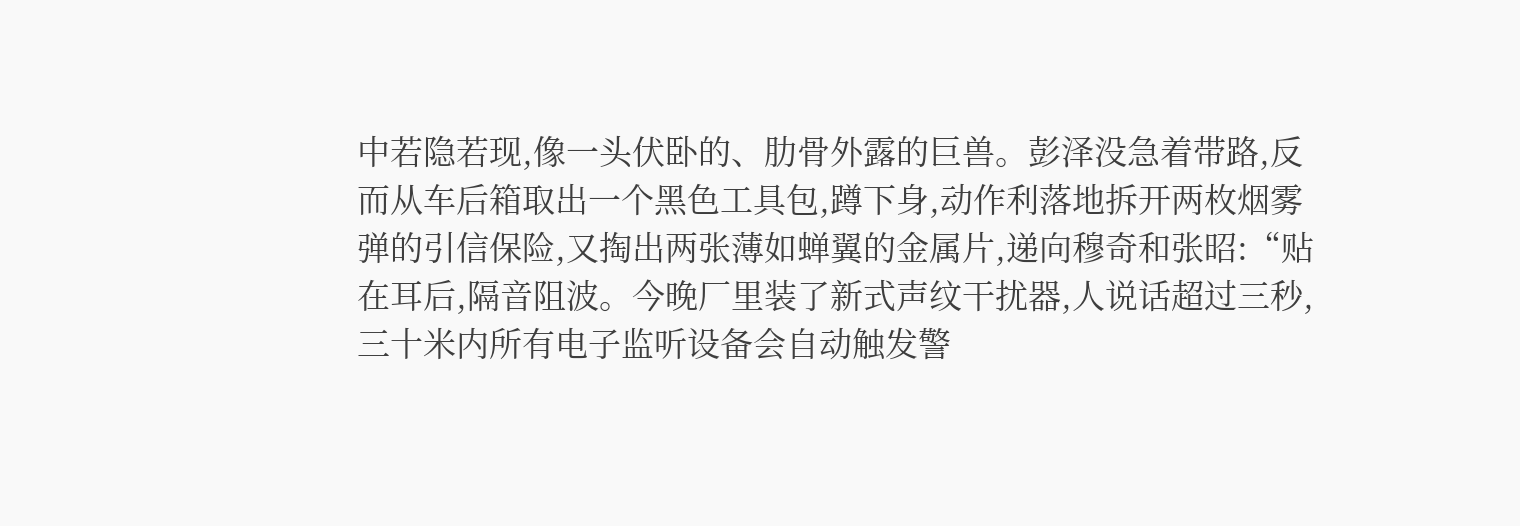中若隐若现,像一头伏卧的、肋骨外露的巨兽。彭泽没急着带路,反而从车后箱取出一个黑色工具包,蹲下身,动作利落地拆开两枚烟雾弹的引信保险,又掏出两张薄如蝉翼的金属片,递向穆奇和张昭:“贴在耳后,隔音阻波。今晚厂里装了新式声纹干扰器,人说话超过三秒,三十米内所有电子监听设备会自动触发警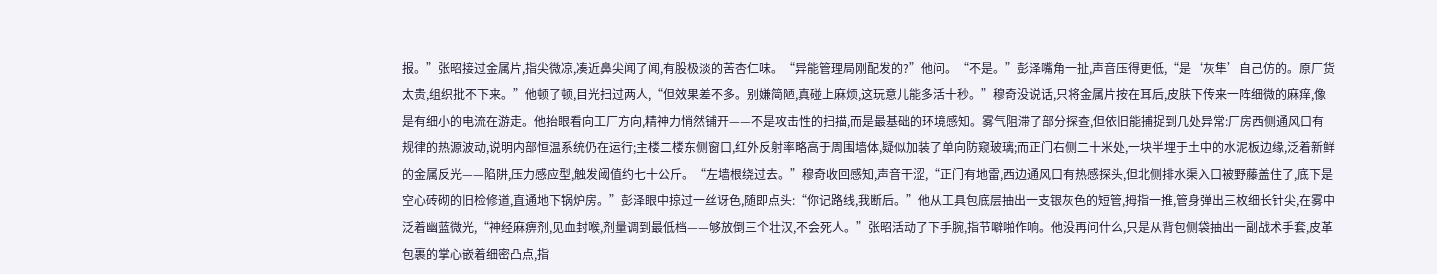报。”张昭接过金属片,指尖微凉,凑近鼻尖闻了闻,有股极淡的苦杏仁味。“异能管理局刚配发的?”他问。“不是。”彭泽嘴角一扯,声音压得更低,“是‘灰隼’自己仿的。原厂货太贵,组织批不下来。”他顿了顿,目光扫过两人,“但效果差不多。别嫌简陋,真碰上麻烦,这玩意儿能多活十秒。”穆奇没说话,只将金属片按在耳后,皮肤下传来一阵细微的麻痒,像是有细小的电流在游走。他抬眼看向工厂方向,精神力悄然铺开——不是攻击性的扫描,而是最基础的环境感知。雾气阻滞了部分探查,但依旧能捕捉到几处异常:厂房西侧通风口有规律的热源波动,说明内部恒温系统仍在运行;主楼二楼东侧窗口,红外反射率略高于周围墙体,疑似加装了单向防窥玻璃;而正门右侧二十米处,一块半埋于土中的水泥板边缘,泛着新鲜的金属反光——陷阱,压力感应型,触发阈值约七十公斤。“左墙根绕过去。”穆奇收回感知,声音干涩,“正门有地雷,西边通风口有热感探头,但北侧排水渠入口被野藤盖住了,底下是空心砖砌的旧检修道,直通地下锅炉房。”彭泽眼中掠过一丝讶色,随即点头:“你记路线,我断后。”他从工具包底层抽出一支银灰色的短管,拇指一推,管身弹出三枚细长针尖,在雾中泛着幽蓝微光,“神经麻痹剂,见血封喉,剂量调到最低档——够放倒三个壮汉,不会死人。”张昭活动了下手腕,指节噼啪作响。他没再问什么,只是从背包侧袋抽出一副战术手套,皮革包裹的掌心嵌着细密凸点,指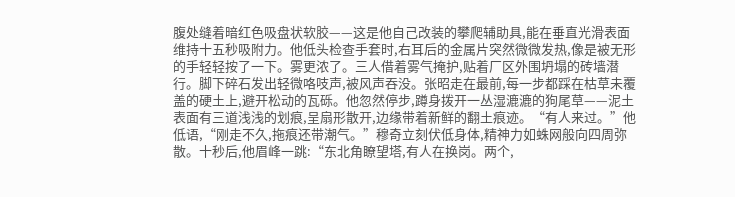腹处缝着暗红色吸盘状软胶——这是他自己改装的攀爬辅助具,能在垂直光滑表面维持十五秒吸附力。他低头检查手套时,右耳后的金属片突然微微发热,像是被无形的手轻轻按了一下。雾更浓了。三人借着雾气掩护,贴着厂区外围坍塌的砖墙潜行。脚下碎石发出轻微咯吱声,被风声吞没。张昭走在最前,每一步都踩在枯草未覆盖的硬土上,避开松动的瓦砾。他忽然停步,蹲身拨开一丛湿漉漉的狗尾草——泥土表面有三道浅浅的划痕,呈扇形散开,边缘带着新鲜的翻土痕迹。“有人来过。”他低语,“刚走不久,拖痕还带潮气。”穆奇立刻伏低身体,精神力如蛛网般向四周弥散。十秒后,他眉峰一跳:“东北角瞭望塔,有人在换岗。两个,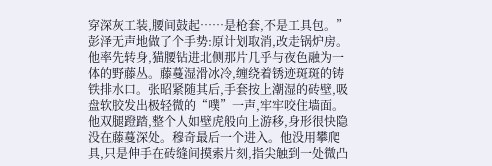穿深灰工装,腰间鼓起……是枪套,不是工具包。”彭泽无声地做了个手势:原计划取消,改走锅炉房。他率先转身,猫腰钻进北侧那片几乎与夜色融为一体的野藤丛。藤蔓湿滑冰冷,缠绕着锈迹斑斑的铸铁排水口。张昭紧随其后,手套按上潮湿的砖壁,吸盘软胶发出极轻微的“噗”一声,牢牢咬住墙面。他双腿蹬踏,整个人如壁虎般向上游移,身形很快隐没在藤蔓深处。穆奇最后一个进入。他没用攀爬具,只是伸手在砖缝间摸索片刻,指尖触到一处微凸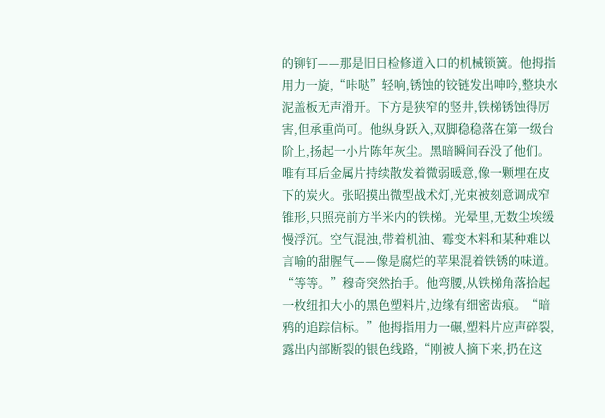的铆钉——那是旧日检修道入口的机械锁簧。他拇指用力一旋,“咔哒”轻响,锈蚀的铰链发出呻吟,整块水泥盖板无声滑开。下方是狭窄的竖井,铁梯锈蚀得厉害,但承重尚可。他纵身跃入,双脚稳稳落在第一级台阶上,扬起一小片陈年灰尘。黑暗瞬间吞没了他们。唯有耳后金属片持续散发着微弱暖意,像一颗埋在皮下的炭火。张昭摸出微型战术灯,光束被刻意调成窄锥形,只照亮前方半米内的铁梯。光晕里,无数尘埃缓慢浮沉。空气混浊,带着机油、霉变木料和某种难以言喻的甜腥气——像是腐烂的苹果混着铁锈的味道。“等等。”穆奇突然抬手。他弯腰,从铁梯角落拾起一枚纽扣大小的黑色塑料片,边缘有细密齿痕。“暗鸦的追踪信标。”他拇指用力一碾,塑料片应声碎裂,露出内部断裂的银色线路,“刚被人摘下来,扔在这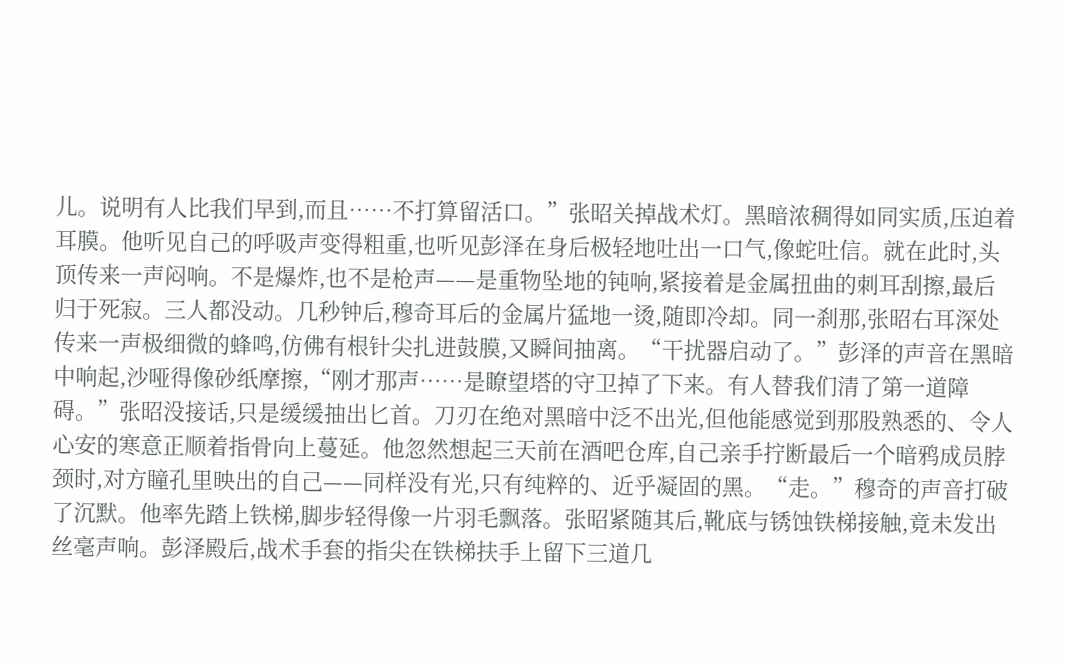儿。说明有人比我们早到,而且……不打算留活口。”张昭关掉战术灯。黑暗浓稠得如同实质,压迫着耳膜。他听见自己的呼吸声变得粗重,也听见彭泽在身后极轻地吐出一口气,像蛇吐信。就在此时,头顶传来一声闷响。不是爆炸,也不是枪声——是重物坠地的钝响,紧接着是金属扭曲的刺耳刮擦,最后归于死寂。三人都没动。几秒钟后,穆奇耳后的金属片猛地一烫,随即冷却。同一刹那,张昭右耳深处传来一声极细微的蜂鸣,仿佛有根针尖扎进鼓膜,又瞬间抽离。“干扰器启动了。”彭泽的声音在黑暗中响起,沙哑得像砂纸摩擦,“刚才那声……是瞭望塔的守卫掉了下来。有人替我们清了第一道障碍。”张昭没接话,只是缓缓抽出匕首。刀刃在绝对黑暗中泛不出光,但他能感觉到那股熟悉的、令人心安的寒意正顺着指骨向上蔓延。他忽然想起三天前在酒吧仓库,自己亲手拧断最后一个暗鸦成员脖颈时,对方瞳孔里映出的自己——同样没有光,只有纯粹的、近乎凝固的黑。“走。”穆奇的声音打破了沉默。他率先踏上铁梯,脚步轻得像一片羽毛飘落。张昭紧随其后,靴底与锈蚀铁梯接触,竟未发出丝毫声响。彭泽殿后,战术手套的指尖在铁梯扶手上留下三道几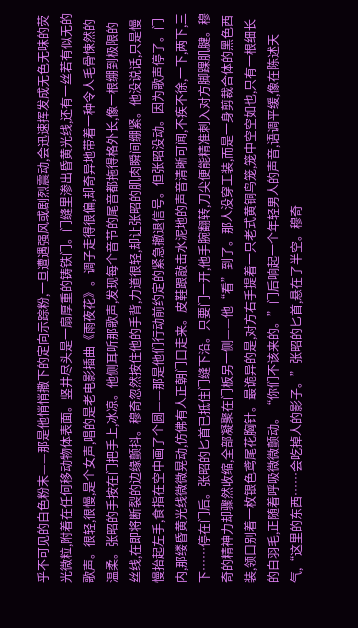乎不可见的白色粉末——那是他悄悄撒下的定向示踪粉,一旦遭遇强风或剧烈震动,会迅速挥发成无色无味的荧光微粒,附着在任何移动物体表面。竖井尽头是一扇厚重的铸铁门。门缝里渗出昏黄光线,还有一丝若有似无的歌声。很轻,很慢,是个女声,唱的是老电影插曲《雨夜花》。调子走得很偏,却奇异地带着一种令人毛骨悚然的温柔。张昭的手按在门把手上,冰凉。他侧耳听那歌声,发现每个音节的尾音都拖得格外长,像一根绷到极限的丝线,在即将断裂的边缘颤抖。穆奇忽然按住他的手背,力道很轻,却让张昭的肌肉瞬间绷紧。他没说话,只是慢慢抬起左手,食指在空中画了个圆——那是他们行动前约定的紧急撤退信号。但张昭没动。因为歌声停了。门内,那缕昏黄光线微微晃动,仿佛有人正朝门口走来。皮鞋跟敲击水泥地的声音清晰可闻,不疾不徐,一下,两下,三下……停在门后。张昭的匕首已抵住门缝下沿。只要门一开,他手腕翻转,刀尖便能精准刺入对方脚踝肌腱。穆奇的精神力却骤然收缩,全部凝聚在门板另一侧——他“看”到了。那人没穿工装,而是一身剪裁合体的黑色西装,领口别着一枚银色鸢尾花胸针。最诡异的是,对方右手提着一只老式黄铜鸟笼,笼中空空如也,只有一根细长的白羽毛,正随着呼吸微微颤动。“你们不该来的。”门后响起一个年轻男人的声音,语调平缓,像在陈述天气,“这里的东西……会吃掉人的影子。”张昭的匕首,悬在了半空。穆奇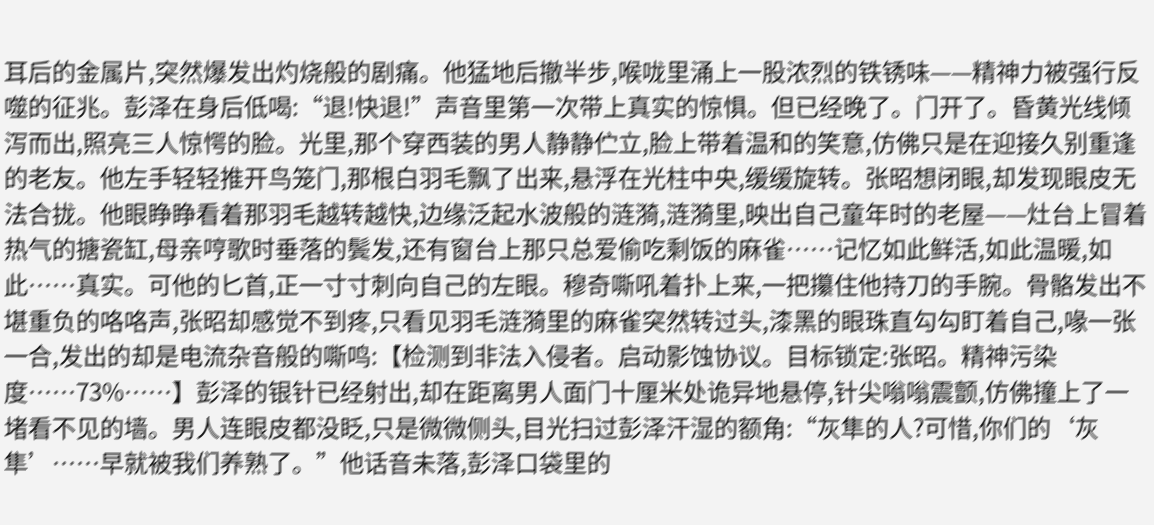耳后的金属片,突然爆发出灼烧般的剧痛。他猛地后撤半步,喉咙里涌上一股浓烈的铁锈味——精神力被强行反噬的征兆。彭泽在身后低喝:“退!快退!”声音里第一次带上真实的惊惧。但已经晚了。门开了。昏黄光线倾泻而出,照亮三人惊愕的脸。光里,那个穿西装的男人静静伫立,脸上带着温和的笑意,仿佛只是在迎接久别重逢的老友。他左手轻轻推开鸟笼门,那根白羽毛飘了出来,悬浮在光柱中央,缓缓旋转。张昭想闭眼,却发现眼皮无法合拢。他眼睁睁看着那羽毛越转越快,边缘泛起水波般的涟漪,涟漪里,映出自己童年时的老屋——灶台上冒着热气的搪瓷缸,母亲哼歌时垂落的鬓发,还有窗台上那只总爱偷吃剩饭的麻雀……记忆如此鲜活,如此温暖,如此……真实。可他的匕首,正一寸寸刺向自己的左眼。穆奇嘶吼着扑上来,一把攥住他持刀的手腕。骨骼发出不堪重负的咯咯声,张昭却感觉不到疼,只看见羽毛涟漪里的麻雀突然转过头,漆黑的眼珠直勾勾盯着自己,喙一张一合,发出的却是电流杂音般的嘶鸣:【检测到非法入侵者。启动影蚀协议。目标锁定:张昭。精神污染度……73%……】彭泽的银针已经射出,却在距离男人面门十厘米处诡异地悬停,针尖嗡嗡震颤,仿佛撞上了一堵看不见的墙。男人连眼皮都没眨,只是微微侧头,目光扫过彭泽汗湿的额角:“灰隼的人?可惜,你们的‘灰隼’……早就被我们养熟了。”他话音未落,彭泽口袋里的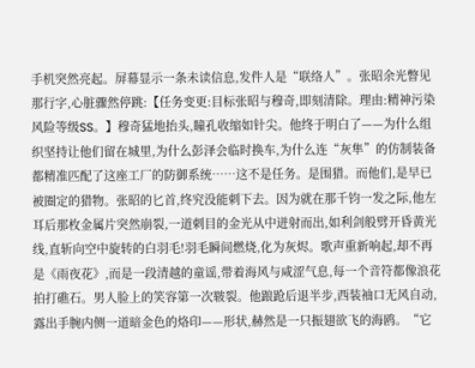手机突然亮起。屏幕显示一条未读信息,发件人是“联络人”。张昭余光瞥见那行字,心脏骤然停跳:【任务变更:目标张昭与穆奇,即刻清除。理由:精神污染风险等级SS。】穆奇猛地抬头,瞳孔收缩如针尖。他终于明白了——为什么组织坚持让他们留在城里,为什么彭泽会临时换车,为什么连“灰隼”的仿制装备都精准匹配了这座工厂的防御系统……这不是任务。是围猎。而他们,是早已被圈定的猎物。张昭的匕首,终究没能刺下去。因为就在那千钧一发之际,他左耳后那枚金属片突然崩裂,一道刺目的金光从中迸射而出,如利剑般劈开昏黄光线,直斩向空中旋转的白羽毛!羽毛瞬间燃烧,化为灰烬。歌声重新响起,却不再是《雨夜花》,而是一段清越的童谣,带着海风与咸涩气息,每一个音符都像浪花拍打礁石。男人脸上的笑容第一次皲裂。他踉跄后退半步,西装袖口无风自动,露出手腕内侧一道暗金色的烙印——形状,赫然是一只振翅欲飞的海鸥。“它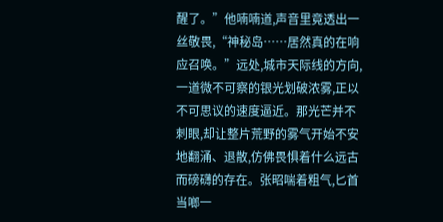醒了。”他喃喃道,声音里竟透出一丝敬畏,“神秘岛……居然真的在响应召唤。”远处,城市天际线的方向,一道微不可察的银光划破浓雾,正以不可思议的速度逼近。那光芒并不刺眼,却让整片荒野的雾气开始不安地翻涌、退散,仿佛畏惧着什么远古而磅礴的存在。张昭喘着粗气,匕首当啷一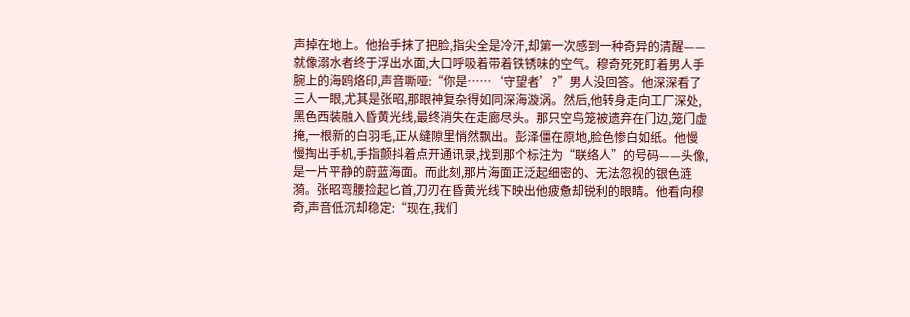声掉在地上。他抬手抹了把脸,指尖全是冷汗,却第一次感到一种奇异的清醒——就像溺水者终于浮出水面,大口呼吸着带着铁锈味的空气。穆奇死死盯着男人手腕上的海鸥烙印,声音嘶哑:“你是……‘守望者’?”男人没回答。他深深看了三人一眼,尤其是张昭,那眼神复杂得如同深海漩涡。然后,他转身走向工厂深处,黑色西装融入昏黄光线,最终消失在走廊尽头。那只空鸟笼被遗弃在门边,笼门虚掩,一根新的白羽毛,正从缝隙里悄然飘出。彭泽僵在原地,脸色惨白如纸。他慢慢掏出手机,手指颤抖着点开通讯录,找到那个标注为“联络人”的号码——头像,是一片平静的蔚蓝海面。而此刻,那片海面正泛起细密的、无法忽视的银色涟漪。张昭弯腰捡起匕首,刀刃在昏黄光线下映出他疲惫却锐利的眼睛。他看向穆奇,声音低沉却稳定:“现在,我们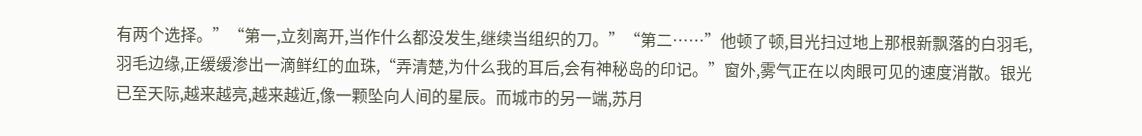有两个选择。”“第一,立刻离开,当作什么都没发生,继续当组织的刀。”“第二……”他顿了顿,目光扫过地上那根新飘落的白羽毛,羽毛边缘,正缓缓渗出一滴鲜红的血珠,“弄清楚,为什么我的耳后,会有神秘岛的印记。”窗外,雾气正在以肉眼可见的速度消散。银光已至天际,越来越亮,越来越近,像一颗坠向人间的星辰。而城市的另一端,苏月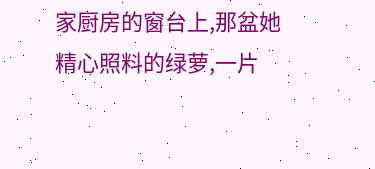家厨房的窗台上,那盆她精心照料的绿萝,一片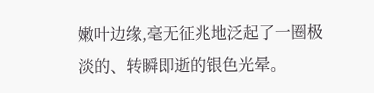嫩叶边缘,毫无征兆地泛起了一圈极淡的、转瞬即逝的银色光晕。